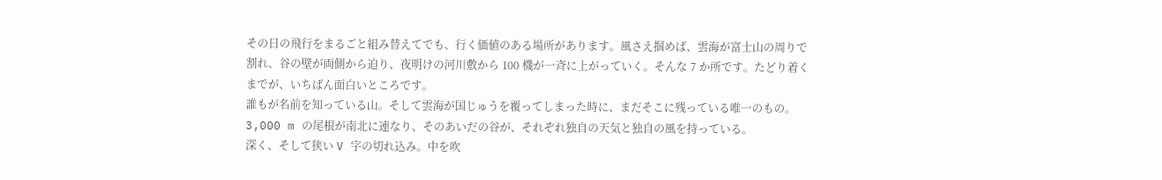その日の飛行をまるごと組み替えてでも、行く価値のある場所があります。風さえ掴めば、雲海が富士山の周りで割れ、谷の壁が両側から迫り、夜明けの河川敷から 100 機が一斉に上がっていく。そんな 7 か所です。たどり着くまでが、いちばん面白いところです。
誰もが名前を知っている山。そして雲海が国じゅうを覆ってしまった時に、まだそこに残っている唯一のもの。
3,000 m の尾根が南北に連なり、そのあいだの谷が、それぞれ独自の天気と独自の風を持っている。
深く、そして狭い V 字の切れ込み。中を吹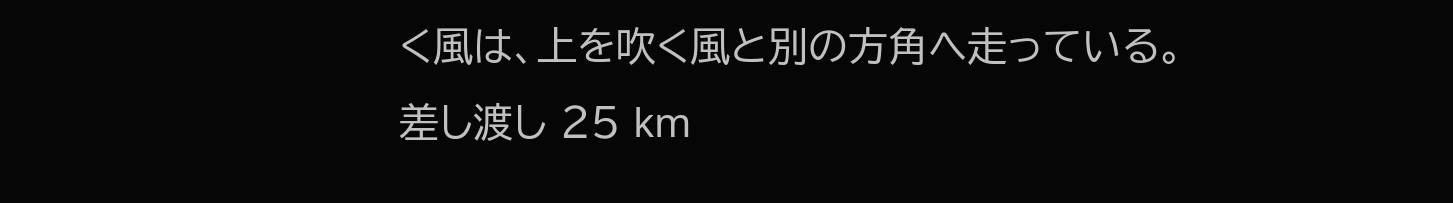く風は、上を吹く風と別の方角へ走っている。
差し渡し 25 km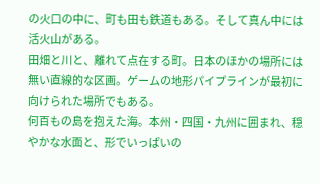の火口の中に、町も田も鉄道もある。そして真ん中には活火山がある。
田畑と川と、離れて点在する町。日本のほかの場所には無い直線的な区画。ゲームの地形パイプラインが最初に向けられた場所でもある。
何百もの島を抱えた海。本州・四国・九州に囲まれ、穏やかな水面と、形でいっぱいの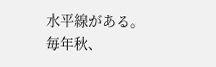水平線がある。
毎年秋、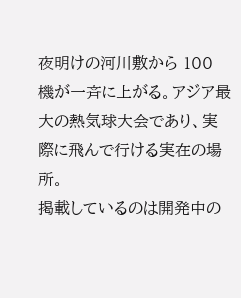夜明けの河川敷から 100 機が一斉に上がる。アジア最大の熱気球大会であり、実際に飛んで行ける実在の場所。
掲載しているのは開発中の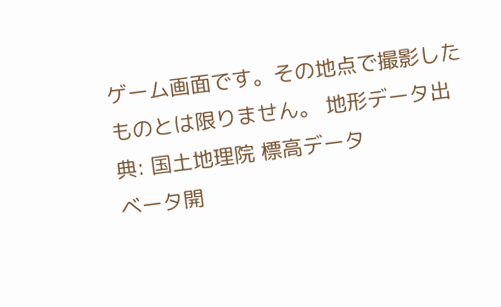ゲーム画面です。その地点で撮影したものとは限りません。 地形データ出典: 国土地理院 標高データ
ベータ開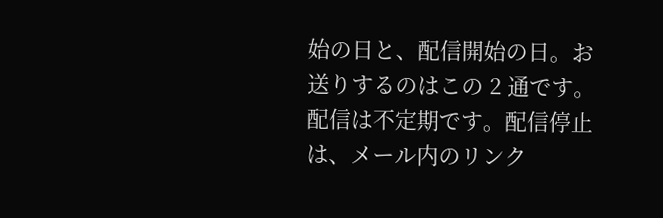始の日と、配信開始の日。お送りするのはこの 2 通です。
配信は不定期です。配信停止は、メール内のリンク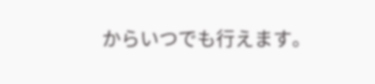からいつでも行えます。